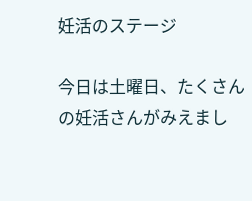妊活のステージ

今日は土曜日、たくさんの妊活さんがみえまし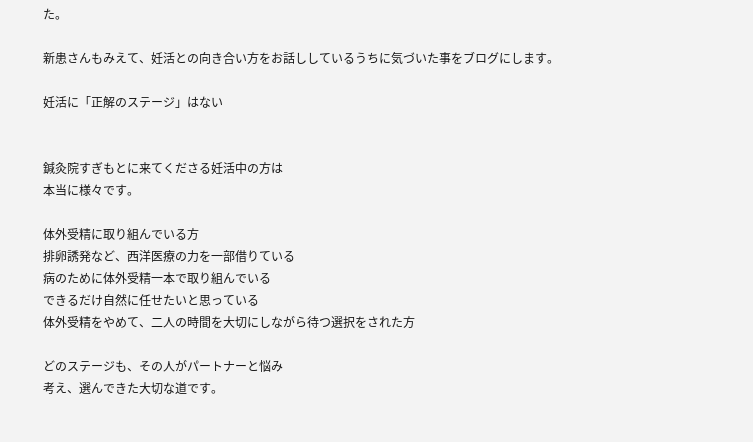た。

新患さんもみえて、妊活との向き合い方をお話ししているうちに気づいた事をブログにします。

妊活に「正解のステージ」はない


鍼灸院すぎもとに来てくださる妊活中の方は
本当に様々です。

体外受精に取り組んでいる方
排卵誘発など、西洋医療の力を一部借りている
病のために体外受精一本で取り組んでいる
できるだけ自然に任せたいと思っている
体外受精をやめて、二人の時間を大切にしながら待つ選択をされた方

どのステージも、その人がパートナーと悩み
考え、選んできた大切な道です。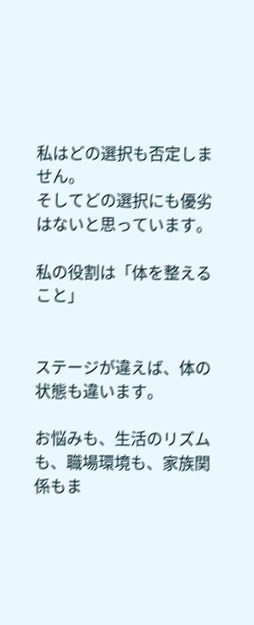私はどの選択も否定しません。
そしてどの選択にも優劣はないと思っています。

私の役割は「体を整えること」


ステージが違えば、体の状態も違います。

お悩みも、生活のリズムも、職場環境も、家族関係もま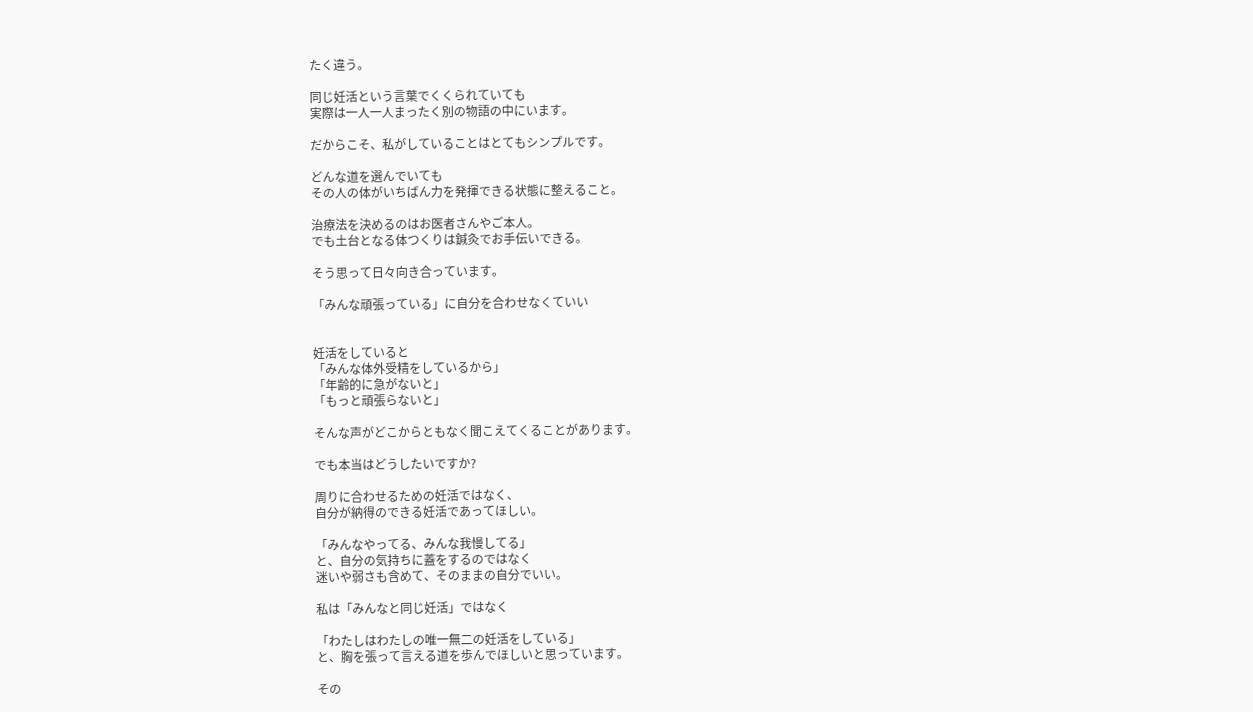たく違う。

同じ妊活という言葉でくくられていても
実際は一人一人まったく別の物語の中にいます。

だからこそ、私がしていることはとてもシンプルです。

どんな道を選んでいても
その人の体がいちばん力を発揮できる状態に整えること。

治療法を決めるのはお医者さんやご本人。
でも土台となる体つくりは鍼灸でお手伝いできる。

そう思って日々向き合っています。

「みんな頑張っている」に自分を合わせなくていい


妊活をしていると
「みんな体外受精をしているから」
「年齢的に急がないと」
「もっと頑張らないと」

そんな声がどこからともなく聞こえてくることがあります。

でも本当はどうしたいですか?

周りに合わせるための妊活ではなく、
自分が納得のできる妊活であってほしい。

「みんなやってる、みんな我慢してる」
と、自分の気持ちに蓋をするのではなく
迷いや弱さも含めて、そのままの自分でいい。

私は「みんなと同じ妊活」ではなく

「わたしはわたしの唯一無二の妊活をしている」
と、胸を張って言える道を歩んでほしいと思っています。

その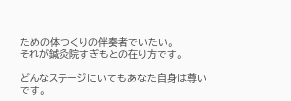ための体つくりの伴奏者でいたい。
それが鍼灸院すぎもとの在り方です。

どんなステージにいてもあなた自身は尊いです。